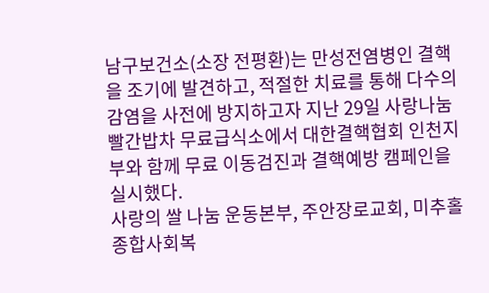남구보건소(소장 전평환)는 만성전염병인 결핵을 조기에 발견하고, 적절한 치료를 통해 다수의 감염을 사전에 방지하고자 지난 29일 사랑나눔 빨간밥차 무료급식소에서 대한결핵협회 인천지부와 함께 무료 이동검진과 결핵예방 캠페인을 실시했다.
사랑의 쌀 나눔 운동본부, 주안장로교회, 미추홀종합사회복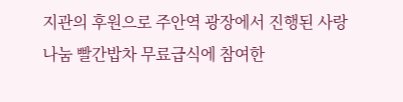지관의 후원으로 주안역 광장에서 진행된 사랑나눔 빨간밥차 무료급식에 참여한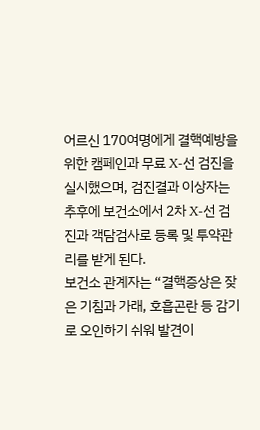어르신 170여명에게 결핵예방을 위한 캠페인과 무료 X-선 검진을 실시했으며, 검진결과 이상자는 추후에 보건소에서 2차 X-선 검진과 객담검사로 등록 및 투약관리를 받게 된다.
보건소 관계자는 “결핵증상은 잦은 기침과 가래, 호흡곤란 등 감기로 오인하기 쉬워 발견이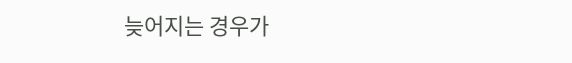늦어지는 경우가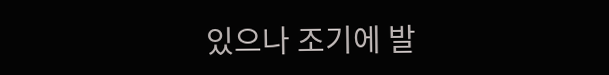있으나 조기에 발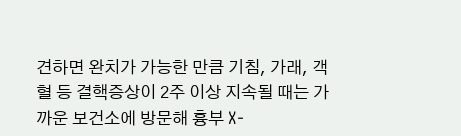견하면 완치가 가능한 만큼 기침, 가래, 객혈 등 결핵증상이 2주 이상 지속될 때는 가까운 보건소에 방문해 흉부 X-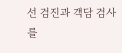선 검진과 객담 검사를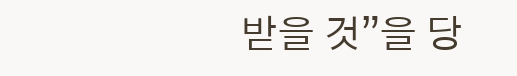받을 것”을 당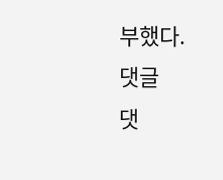부했다.
댓글
댓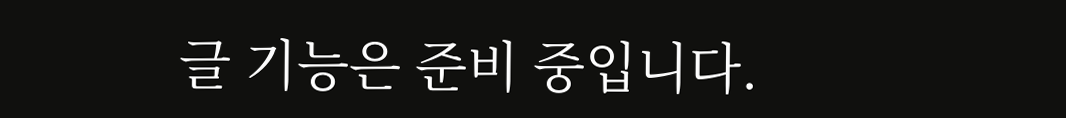글 기능은 준비 중입니다.